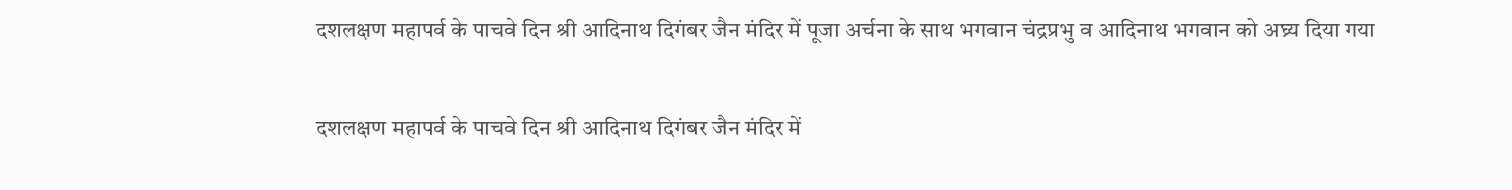दशलक्षण महापर्व के पाचवे दिन श्री आदिनाथ दिगंबर जैन मंदिर में पूजा अर्चना के साथ भगवान चंद्रप्रभु व आदिनाथ भगवान को अघ्र्य दिया गया

दशलक्षण महापर्व के पाचवे दिन श्री आदिनाथ दिगंबर जैन मंदिर में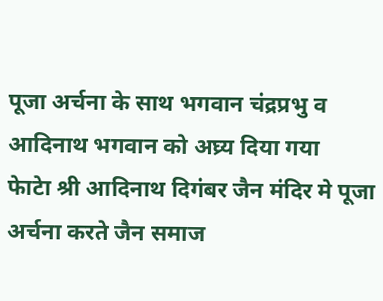पूजा अर्चना के साथ भगवान चंद्रप्रभु व आदिनाथ भगवान को अघ्र्य दिया गया
फेाटेा श्री आदिनाथ दिगंबर जैन मंदिर मे पूजा अर्चना करते जैन समाज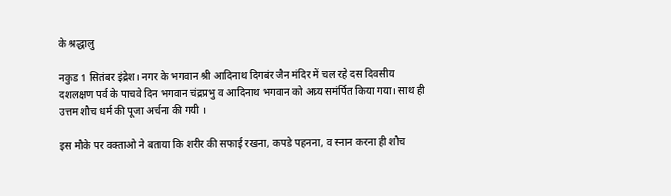के श्रद्धालु

नकुड 1 सितंबर इंद्रेश। नगर के भगवान श्री आदिनाथ दिगबंर जैन मंदिर में चल रहे दस दिवसीय दशलक्षण पर्व के पाचवे दिन भगवान चंद्रप्रभु व आदिनाथ भगवान को अघ्र्य समंर्पित किया गया। साथ ही उत्तम शौच धर्म की पूजा अर्चना की गयी ।

इस मौके पर वक्ताओ ने बताया कि शरीर की सफाई रखना, कपडे पहनना, व स्नान करना ही शौच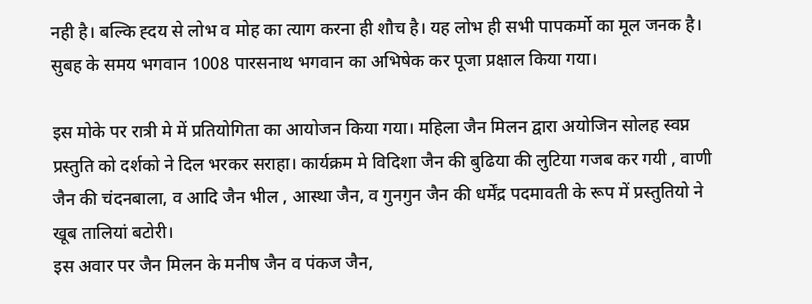नही है। बल्कि ह्दय से लोभ व मोह का त्याग करना ही शौच है। यह लोभ ही सभी पापकर्मो का मूल जनक है। सुबह के समय भगवान 1008 पारसनाथ भगवान का अभिषेक कर पूजा प्रक्षाल किया गया।

इस मोके पर रात्री मे में प्रतियोगिता का आयोजन किया गया। महिला जैन मिलन द्वारा अयोजिन सोलह स्वप्न प्रस्तुति को दर्शको ने दिल भरकर सराहा। कार्यक्रम मे विदिशा जैन की बुढिया की लुटिया गजब कर गयी , वाणी जैन की चंदनबाला, व आदि जैन भील , आस्था जैन, व गुनगुन जैन की धर्मेंद्र पदमावती के रूप में प्रस्तुतियो ने खूब तालियां बटोरी।
इस अवार पर जैन मिलन के मनीष जैन व पंकज जैन,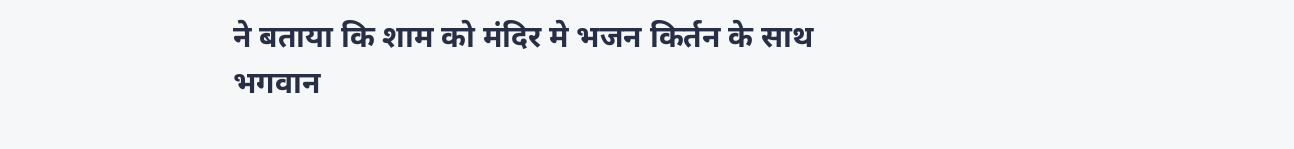ने बताया कि शाम को मंदिर मे भजन किर्तन के साथ भगवान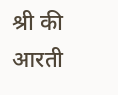श्री की आरती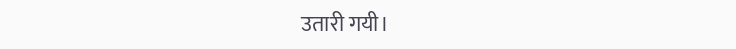उतारी गयी।